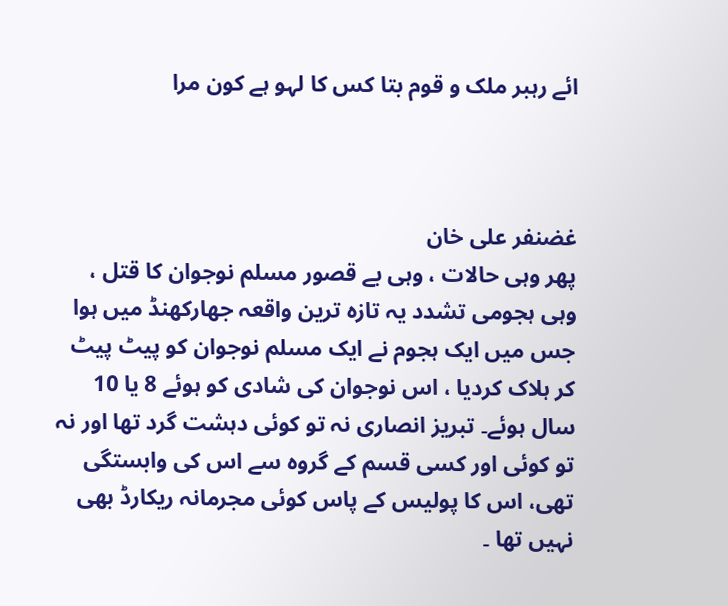ائے رہبر ملک و قوم بتا کس کا لہو ہے کون مرا



غضنفر علی خان
پھر وہی حالات ، وہی بے قصور مسلم نوجوان کا قتل ، وہی ہجومی تشدد یہ تازہ ترین واقعہ جھارکھنڈ میں ہوا جس میں ایک ہجوم نے ایک مسلم نوجوان کو پیٹ پیٹ کر ہلاک کردیا ، اس نوجوان کی شادی کو ہوئے 8 یا 10 سال ہوئے۔ تبریز انصاری نہ تو کوئی دہشت گرد تھا اور نہ تو کوئی اور کسی قسم کے گروہ سے اس کی وابستگی تھی، اس کا پولیس کے پاس کوئی مجرمانہ ریکارڈ بھی نہیں تھا ۔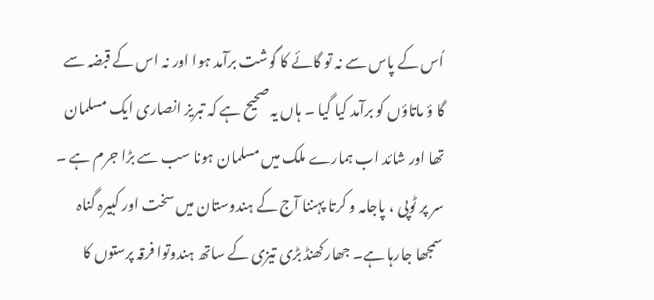اُس کے پاس سے نہ تو گائے کا گوشت برآمد ہوا اور نہ اس کے قبضہ سے گا ؤ ماتاؤں کو برآمد کیا گیا ۔ ہاں یہ صحیح ہے کہ تبریز انصاری ایک مسلمان تھا اور شائد اب ہمارے ملک میں مسلمان ہونا سب سے بڑا جرم ہے ۔ سر پر ٹوپی ، پاجامہ و کرتا پہننا آج کے ہندوستان میں سخت اور کبیرہ گناہ سمجھا جارہا ہے۔ جھارکھنڈ بڑی تیزی کے ساتھ ہندوتوا فرقہ پرستوں کا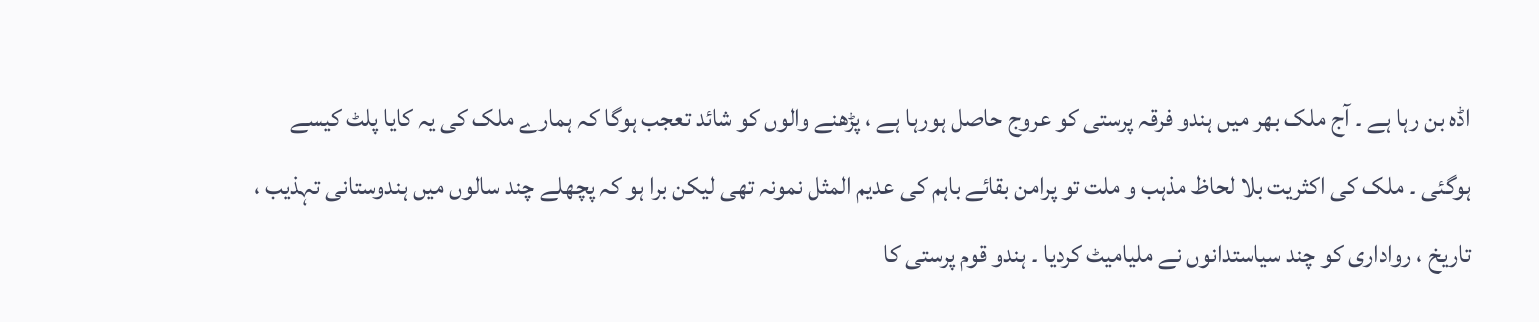اڈہ بن رہا ہے ۔ آج ملک بھر میں ہندو فرقہ پرستی کو عروج حاصل ہورہا ہے ، پڑھنے والوں کو شائد تعجب ہوگا کہ ہمارے ملک کی یہ کایا پلٹ کیسے ہوگئی ۔ ملک کی اکثریت بلا لحاظ مذہب و ملت تو پرامن بقائے باہم کی عدیم المثل نمونہ تھی لیکن برا ہو کہ پچھلے چند سالوں میں ہندوستانی تہذیب ، تاریخ ، رواداری کو چند سیاستدانوں نے ملیامیٹ کردیا ۔ ہندو قوم پرستی کا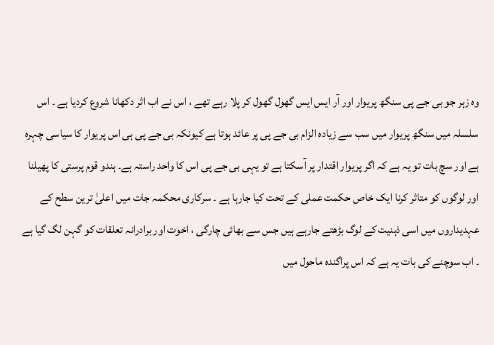وہ زہر جو بی جے پی سنگھ پریوار اور آر ایس ایس گھول گھول کر پلا رہے تھے ، اس نے اب اثر دکھانا شروع کردیا ہے ۔ اس سلسلہ میں سنگھ پریوار میں سب سے زیادہ الزام بی جے پی پر عائد ہوتا ہے کیونکہ بی جے پی ہی اس پریوار کا سیاسی چہرہ ہے اور سچ بات تو یہ ہے کہ اگر پریوار اقتدار پر آسکتا ہے تو یہی بی جے پی اس کا واحد راستہ ہے۔ ہندو قوم پرستی کا پھیلنا اور لوگوں کو متاثر کرنا ایک خاص حکمت عملی کے تحت کیا جارہا ہے ۔ سرکاری محکمہ جات میں اعلیٰ ترین سطح کے عہدیداروں میں اسی ذہنیت کے لوگ بڑھتے جارہے ہیں جس سے بھائی چارگی ، اخوت اور برادرانہ تعلقات کو گہن لگ گیا ہے ۔ اب سوچنے کی بات یہ ہے کہ اس پراگندہ ماحول میں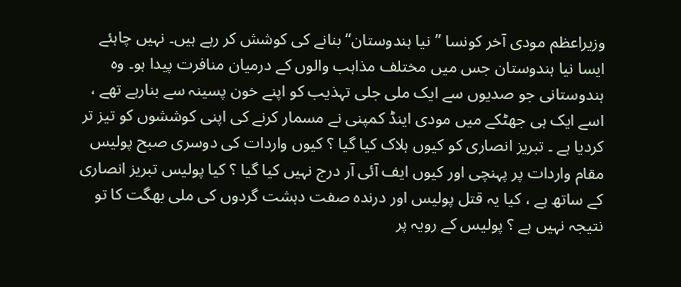وزیراعظم مودی آخر کونسا ’’نیا ہندوستان‘‘ بنانے کی کوشش کر رہے ہیں۔ نہیں چاہئے ایسا نیا ہندوستان جس میں مختلف مذاہب والوں کے درمیان منافرت پیدا ہو۔ وہ ہندوستانی جو صدیوں سے ایک ملی جلی تہذیب کو اپنے خون پسینہ سے بنارہے تھے ، اسے ایک ہی جھٹکے میں مودی اینڈ کمپنی نے مسمار کرنے کی اپنی کوششوں کو تیز تر کردیا ہے ۔ تبریز انصاری کو کیوں ہلاک کیا گیا ؟ کیوں واردات کی دوسری صبح پولیس مقام واردات پر پہنچی اور کیوں ایف آئی آر درج نہیں کیا گیا ؟ کیا پولیس تبریز انصاری کے ساتھ ہے ، کیا یہ قتل پولیس اور درندہ صفت دہشت گردوں کی ملی بھگت کا تو نتیجہ نہیں ہے ؟ پولیس کے رویہ پر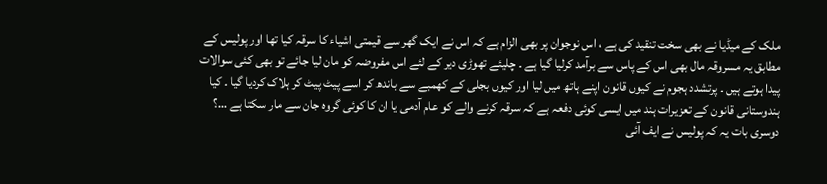ملک کے میڈیا نے بھی سخت تنقید کی ہے ، اس نوجوان پر بھی الزام ہے کہ اس نے ایک گھر سے قیمتی اشیاء کا سرقہ کیا تھا اور پولیس کے مطابق یہ مسروقہ مال بھی اس کے پاس سے برآمد کرلیا گیا ہے ۔ چلیئے تھوڑی دیر کے لئے اس مفروضہ کو مان لیا جائے تو بھی کئی سوالات پیدا ہوتے ہیں ۔ پرتشدد ہجوم نے کیوں قانون اپنے ہاتھ میں لیا اور کیوں بجلی کے کھمبے سے باندھ کر اسے پیٹ پیٹ کر ہلاک کردیا گیا ۔ کیا ہندوستانی قانون کے تعزیرات ہند میں ایسی کوئی دفعہ ہے کہ سرقہ کرنے والے کو عام آدمی یا ان کا کوئی گروہ جان سے مار سکتا ہے …؟ دوسری بات یہ کہ پولیس نے ایف آئی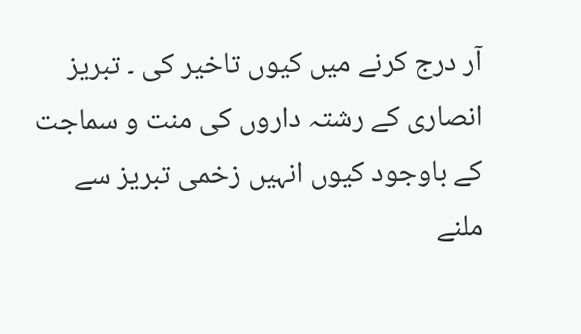آر درج کرنے میں کیوں تاخیر کی ۔ تبریز انصاری کے رشتہ داروں کی منت و سماجت کے باوجود کیوں انہیں زخمی تبریز سے ملنے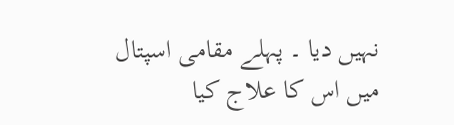نہیں دیا ۔ پہلے مقامی اسپتال میں اس کا علاج کیا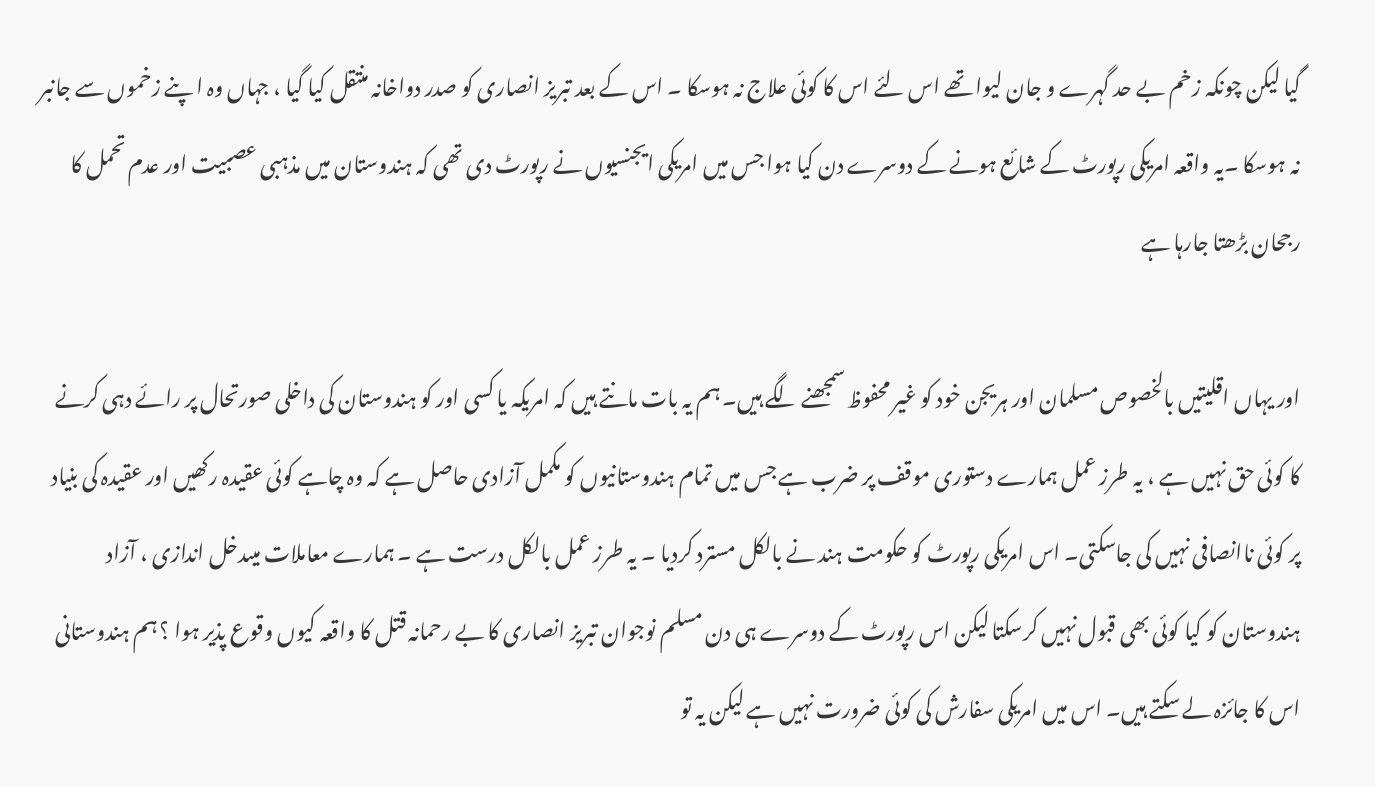گیا لیکن چونکہ زخم بے حد گہرے و جان لیوا تھے اس لئے اس کا کوئی علاج نہ ہوسکا ۔ اس کے بعد تبریز انصاری کو صدر دواخانہ منتقل کیا گیا ، جہاں وہ ا پنے زخموں سے جانبر نہ ہوسکا ۔یہ واقعہ امریکی رپورٹ کے شائع ہونے کے دوسرے دن کیا ہوا جس میں امریکی ایجنسیوں نے رپورٹ دی تھی کہ ہندوستان میں مذہبی عصبیت اور عدم تحمل کا رجحان بڑھتا جارہا ہے

اور یہاں اقلیتیں بالخصوص مسلمان اور ہریجن خود کو غیر محفوظ سمجھنے لگے ہیں۔ ہم یہ بات مانتے ہیں کہ امریکہ یا کسی اور کو ہندوستان کی داخلی صورتحال پر رائے دہی کرنے کا کوئی حق نہیں ہے ، یہ طرز عمل ہمارے دستوری موقف پر ضرب ہے جس میں تمام ہندوستانیوں کو مکمل آزادی حاصل ہے کہ وہ چاہے کوئی عقیدہ رکھیں اور عقیدہ کی بنیاد پر کوئی ناانصافی نہیں کی جاسکتی۔ اس امریکی رپورٹ کو حکومت ہند نے بالکل مسترد کردیا ۔ یہ طرز عمل بالکل درست ہے ۔ ہمارے معاملات میںدخل اندازی ، آزاد ہندوستان کو کیا کوئی بھی قبول نہیں کرسکتا لیکن اس رپورٹ کے دوسرے ہی دن مسلم نوجوان تبریز انصاری کا بے رحمانہ قتل کا واقعہ کیوں وقوع پذیر ہوا ؟ ہم ہندوستانی اس کا جائزہ لے سکتے ہیں۔ اس میں امریکی سفارش کی کوئی ضرورت نہیں ہے لیکن یہ تو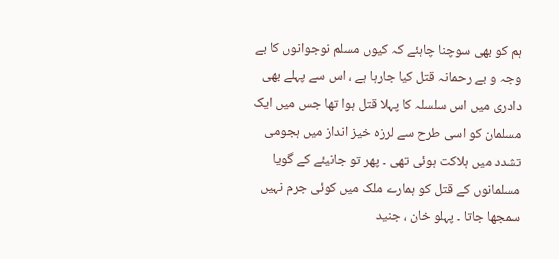ہم کو بھی سوچنا چاہئے کہ کیوں مسلم نوجوانوں کا بے وجہ و بے رحمانہ قتل کیا جارہا ہے ، اس سے پہلے بھی دادری میں اس سلسلہ کا پہلا قتل ہوا تھا جس میں ایک مسلمان کو اسی طرح سے لرزہ خیز انداز میں ہجومی تشدد میں ہلاکت ہوئی تھی ۔ پھر تو جانیئے کے گویا مسلمانوں کے قتل کو ہمارے ملک میں کوئی جرم نہیں سمجھا جاتا ۔ پہلو خان ، جنید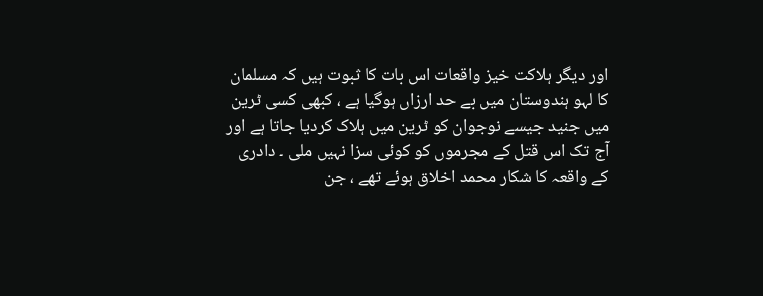اور دیگر ہلاکت خیز واقعات اس بات کا ثبوت ہیں کہ مسلمان کا لہو ہندوستان میں بے حد ارزاں ہوگیا ہے ، کبھی کسی ٹرین میں جنید جیسے نوجوان کو ٹرین میں ہلاک کردیا جاتا ہے اور آج تک اس قتل کے مجرموں کو کوئی سزا نہیں ملی ۔ دادری کے واقعہ کا شکار محمد اخلاق ہوئے تھے ، جن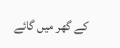کے گھر میں گائے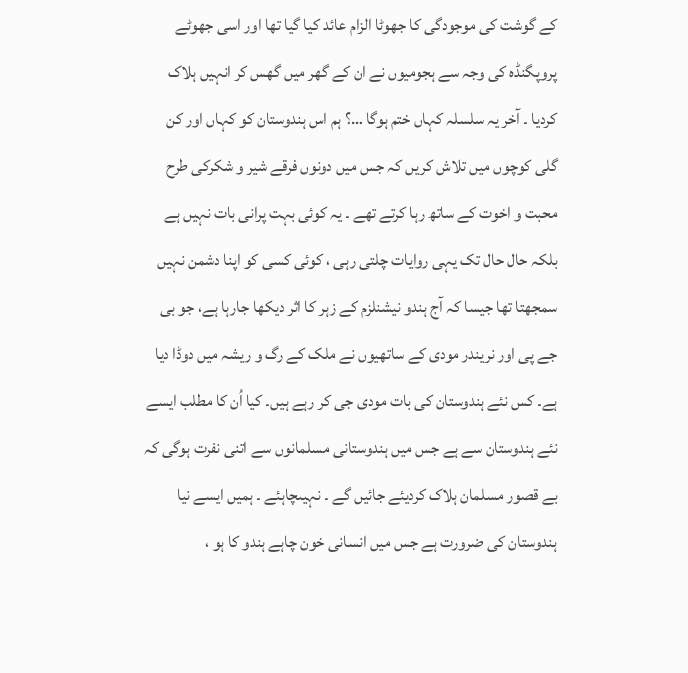کے گوشت کی موجودگی کا جھوٹا الزام عائد کیا گیا تھا اور اسی جھوٹے پروپگنڈہ کی وجہ سے ہجومیوں نے ان کے گھر میں گھس کر انہیں ہلاک کردیا ۔ آخر یہ سلسلہ کہاں ختم ہوگا …؟ ہم اس ہندوستان کو کہاں اور کن گلی کوچوں میں تلاش کریں کہ جس میں دونوں فرقے شیر و شکرکی طرح محبت و اخوت کے ساتھ رہا کرتے تھے ۔ یہ کوئی بہت پرانی بات نہیں ہے بلکہ حال حال تک یہی روایات چلتی رہی ، کوئی کسی کو اپنا دشمن نہیں سمجھتا تھا جیسا کہ آج ہندو نیشنلزم کے زہر کا اثر دیکھا جارہا ہے، جو بی جے پی اور نریندر مودی کے ساتھیوں نے ملک کے رگ و ریشہ میں دوڈا دیا ہے۔ کس نئے ہندوستان کی بات مودی جی کر رہے ہیں۔ کیا اُن کا مطلب ایسے نئے ہندوستان سے ہے جس میں ہندوستانی مسلمانوں سے اتنی نفرت ہوگی کہ بے قصور مسلمان ہلاک کردیئے جائیں گے ۔ نہیںچاہئے ۔ ہمیں ایسے نیا ہندوستان کی ضرورت ہے جس میں انسانی خون چاہے ہندو کا ہو ،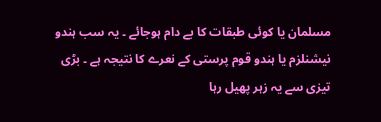مسلمان یا کوئی طبقات کا بے دام ہوجائے ۔ یہ سب ہندو نیشنلزم یا ہندو قوم پرستی کے نعرے کا نتیجہ ہے ۔ بڑی تیزی سے یہ زہر پھیل رہا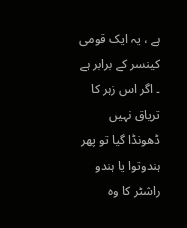ہے ، یہ ایک قومی کینسر کے برابر ہے ۔ اگر اس زہر کا تریاق نہیں ڈھونڈا گیا تو پھر ہندوتوا یا ہندو راشٹر کا وہ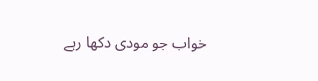خواب جو مودی دکھا رہے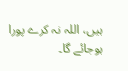ہیں، اللہ نہ کرے پورا ہوجائے گا۔